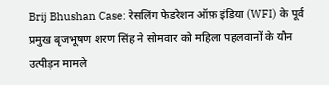Brij Bhushan Case: रेसलिंग फेडरेशन ऑफ़ इंडिया (WFI) के पूर्व प्रमुख बृजभूषण शरण सिंह ने सोमवार को महिला पहलवानों के यौन उत्पीड़न मामले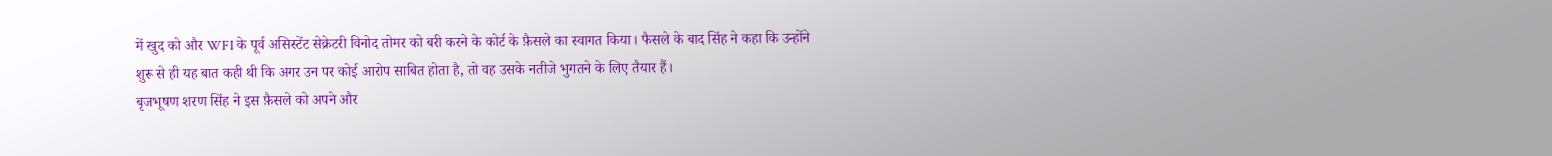में खुद को और WFI के पूर्व असिस्टेंट सेक्रेटरी विनोद तोमर को बरी करने के कोर्ट के फ़ैसले का स्वागत किया। फैसले के बाद सिंह ने कहा कि उन्होंने शुरू से ही यह बात कही थी कि अगर उन पर कोई आरोप साबित होता है, तो वह उसके नतीजे भुगतने के लिए तैयार हैं।
बृजभूषण शरण सिंह ने इस फ़ैसले को अपने और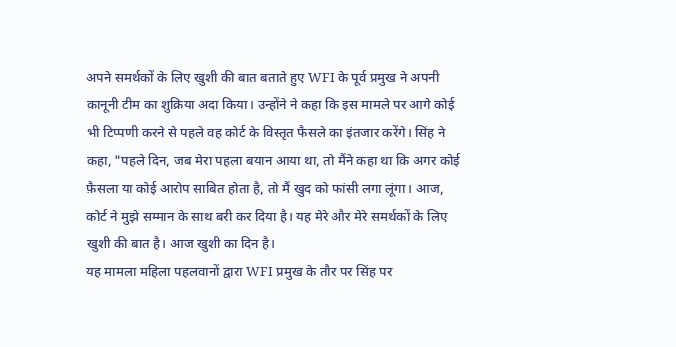अपने समर्थकों के लिए खुशी की बात बताते हुए WFI के पूर्व प्रमुख ने अपनी कानूनी टीम का शुक्रिया अदा किया। उन्होंने ने कहा कि इस मामले पर आगे कोई भी टिप्पणी करने से पहले वह कोर्ट के विस्तृत फैसले का इंतजार करेंगे। सिंह ने कहा, "पहले दिन, जब मेरा पहला बयान आया था, तो मैंने कहा था कि अगर कोई फ़ैसला या कोई आरोप साबित होता है, तो मैं खुद को फांसी लगा लूंगा। आज, कोर्ट ने मुझे सम्मान के साथ बरी कर दिया है। यह मेरे और मेरे समर्थकों के लिए खुशी की बात है। आज खुशी का दिन है।
यह मामला महिला पहलवानों द्वारा WFI प्रमुख के तौर पर सिंह पर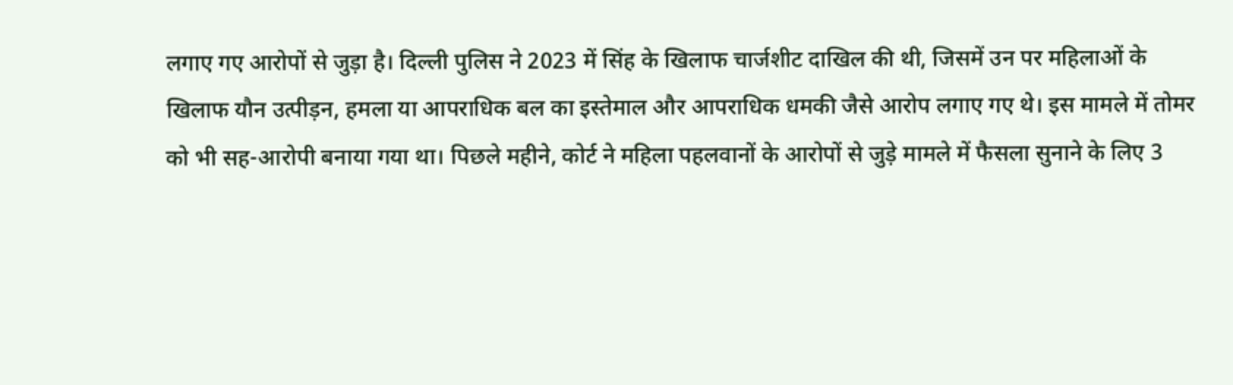लगाए गए आरोपों से जुड़ा है। दिल्ली पुलिस ने 2023 में सिंह के खिलाफ चार्जशीट दाखिल की थी, जिसमें उन पर महिलाओं के खिलाफ यौन उत्पीड़न, हमला या आपराधिक बल का इस्तेमाल और आपराधिक धमकी जैसे आरोप लगाए गए थे। इस मामले में तोमर को भी सह-आरोपी बनाया गया था। पिछले महीने, कोर्ट ने महिला पहलवानों के आरोपों से जुड़े मामले में फैसला सुनाने के लिए 3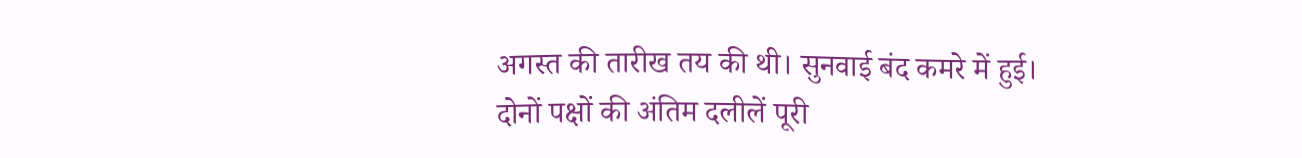अगस्त की तारीख तय की थी। सुनवाई बंद कमरे में हुई।
दोनों पक्षों की अंतिम दलीलें पूरी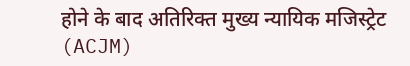होने के बाद अतिरिक्त मुख्य न्यायिक मजिस्ट्रेट (ACJM)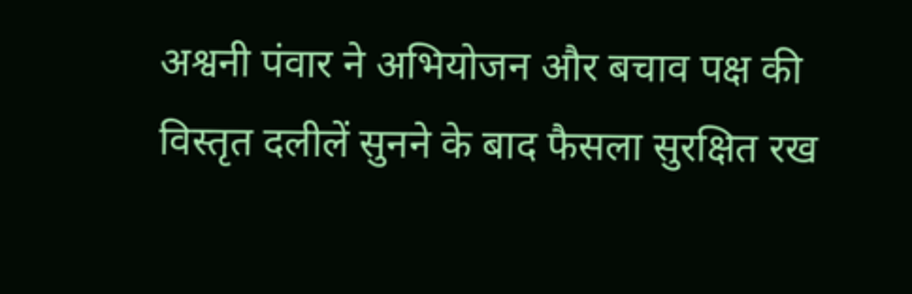अश्वनी पंवार ने अभियोजन और बचाव पक्ष की विस्तृत दलीलें सुनने के बाद फैसला सुरक्षित रख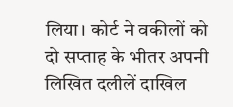लिया। कोर्ट ने वकीलों को दो सप्ताह के भीतर अपनी लिखित दलीलें दाखिल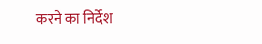करने का निर्देश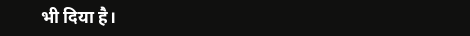भी दिया है।